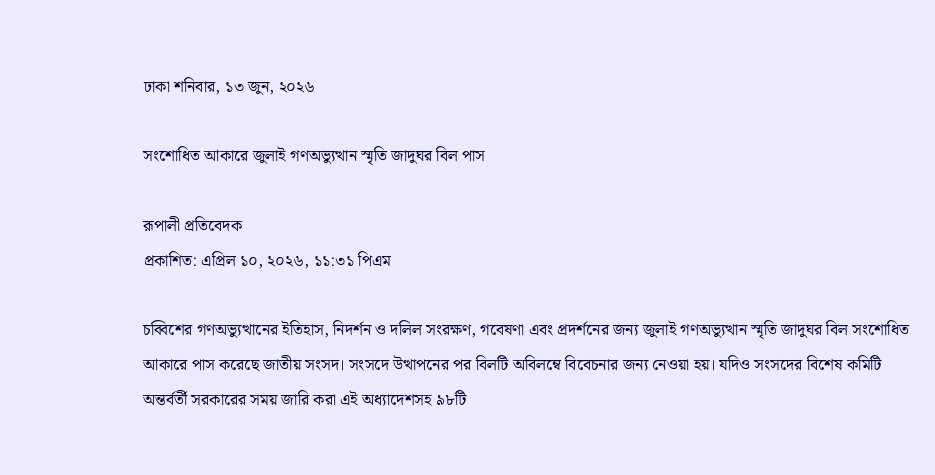ঢাকা শনিবার, ১৩ জুন, ২০২৬

সংশোধিত আকারে জুলাই গণঅভ্যুত্থান স্মৃতি জাদুঘর বিল পাস

রূপালী প্রতিবেদক
প্রকাশিত: এপ্রিল ১০, ২০২৬, ১১:৩১ পিএম

চব্বিশের গণঅভ্যুত্থানের ইতিহাস, নিদর্শন ও দলিল সংরক্ষণ, গবেষণা এবং প্রদর্শনের জন্য জুলাই গণঅভ্যুত্থান স্মৃতি জাদুঘর বিল সংশোধিত আকারে পাস করেছে জাতীয় সংসদ। সংসদে উত্থাপনের পর বিলটি অবিলম্বে বিবেচনার জন্য নেওয়া হয়। যদিও সংসদের বিশেষ কমিটি অন্তর্বর্তী সরকারের সময় জারি করা এই অধ্যাদেশসহ ৯৮টি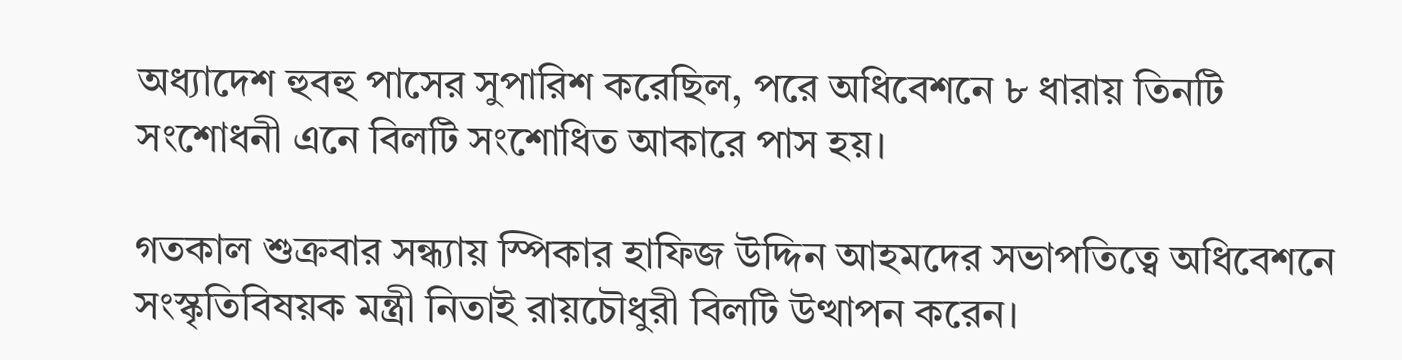অধ্যাদেশ হুবহু পাসের সুপারিশ করেছিল, পরে অধিবেশনে ৮ ধারায় তিনটি সংশোধনী এনে বিলটি সংশোধিত আকারে পাস হয়।

গতকাল শুক্রবার সন্ধ্যায় স্পিকার হাফিজ উদ্দিন আহমদের সভাপতিত্বে অধিবেশনে সংস্কৃতিবিষয়ক মন্ত্রী নিতাই রায়চৌধুরী বিলটি উত্থাপন করেন।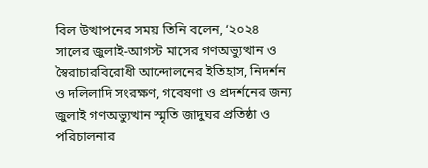বিল উত্থাপনের সময় তিনি বলেন, ‘২০২৪ সালের জুলাই-আগস্ট মাসের গণঅভ্যুত্থান ও স্বৈরাচারবিরোধী আন্দোলনের ইতিহাস, নিদর্শন ও দলিলাদি সংরক্ষণ, গবেষণা ও প্রদর্শনের জন্য জুলাই গণঅভ্যুত্থান স্মৃতি জাদুঘর প্রতিষ্ঠা ও পরিচালনার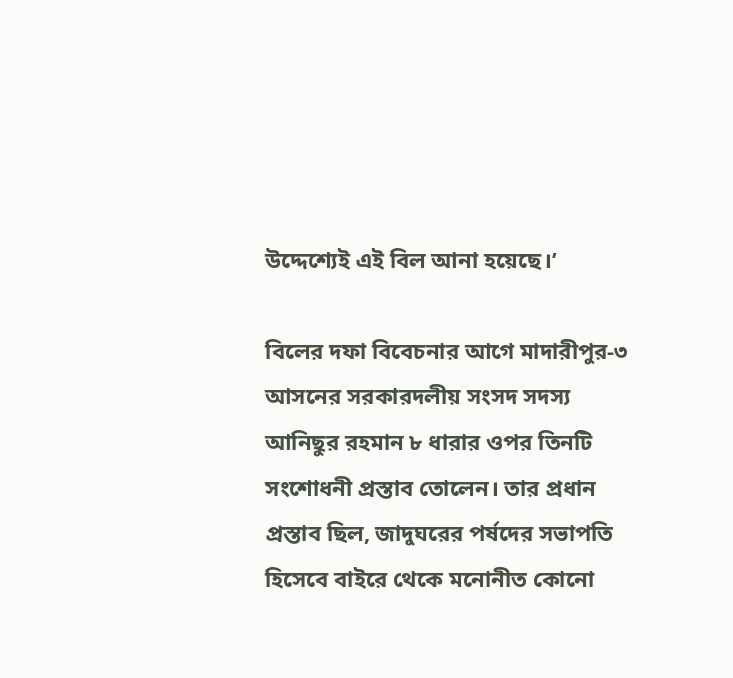উদ্দেশ্যেই এই বিল আনা হয়েছে।’

বিলের দফা বিবেচনার আগে মাদারীপুর-৩ আসনের সরকারদলীয় সংসদ সদস্য আনিছুর রহমান ৮ ধারার ওপর তিনটি সংশোধনী প্রস্তাব তোলেন। তার প্রধান প্রস্তাব ছিল, জাদুঘরের পর্ষদের সভাপতি হিসেবে বাইরে থেকে মনোনীত কোনো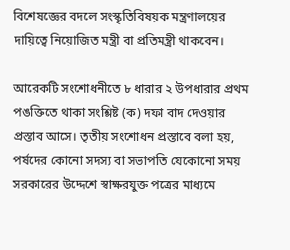বিশেষজ্ঞের বদলে সংস্কৃতিবিষয়ক মন্ত্রণালয়ের দায়িত্বে নিয়োজিত মন্ত্রী বা প্রতিমন্ত্রী থাকবেন।

আরেকটি সংশোধনীতে ৮ ধারার ২ উপধারার প্রথম পঙক্তিতে থাকা সংশ্লিষ্ট (ক) দফা বাদ দেওয়ার প্রস্তাব আসে। তৃতীয় সংশোধন প্রস্তাবে বলা হয়, পর্ষদের কোনো সদস্য বা সভাপতি যেকোনো সময় সরকারের উদ্দেশে স্বাক্ষরযুক্ত পত্রের মাধ্যমে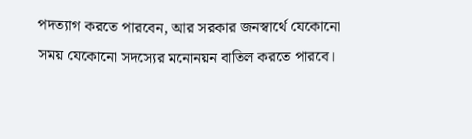পদত্যাগ করতে পারবেন, আর সরকার জনস্বার্থে যেকোনো সময় যেকোনো সদস্যের মনোনয়ন বাতিল করতে পারবে।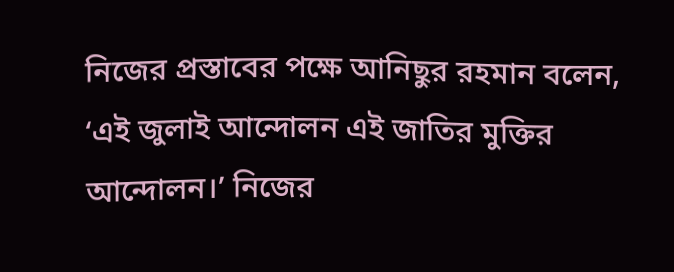নিজের প্রস্তাবের পক্ষে আনিছুর রহমান বলেন, ‘এই জুলাই আন্দোলন এই জাতির মুক্তির আন্দোলন।’ নিজের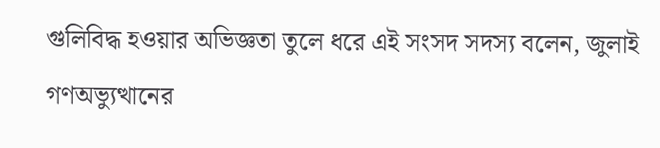গুলিবিদ্ধ হওয়ার অভিজ্ঞতা তুলে ধরে এই সংসদ সদস্য বলেন, জুলাই গণঅভ্যুত্থানের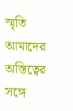স্মৃতি আমাদের অস্তিত্বের সঙ্গে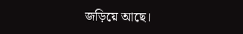জড়িয়ে আছে।